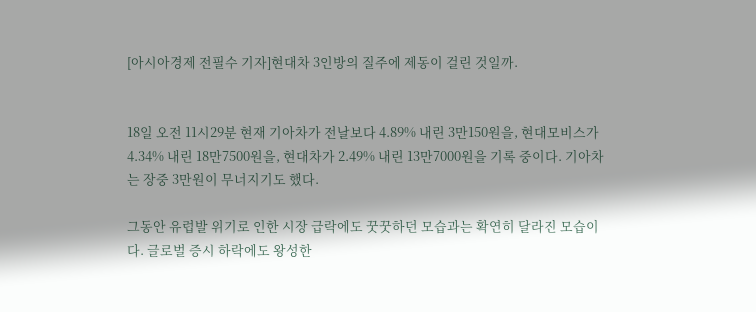[아시아경제 전필수 기자]현대차 3인방의 질주에 제동이 걸린 것일까.


18일 오전 11시29분 현재 기아차가 전날보다 4.89% 내린 3만150원을, 현대모비스가 4.34% 내린 18만7500원을, 현대차가 2.49% 내린 13만7000원을 기록 중이다. 기아차는 장중 3만원이 무너지기도 했다.

그동안 유럽발 위기로 인한 시장 급락에도 꿋꿋하던 모습과는 확연히 달라진 모습이다. 글로벌 증시 하락에도 왕성한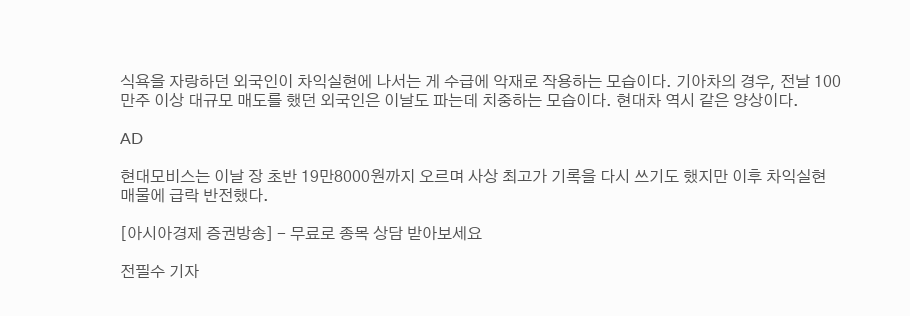식욕을 자랑하던 외국인이 차익실현에 나서는 게 수급에 악재로 작용하는 모습이다. 기아차의 경우, 전날 100만주 이상 대규모 매도를 했던 외국인은 이날도 파는데 치중하는 모습이다. 현대차 역시 같은 양상이다.

AD

현대모비스는 이날 장 초반 19만8000원까지 오르며 사상 최고가 기록을 다시 쓰기도 했지만 이후 차익실현 매물에 급락 반전했다.

[아시아경제 증권방송] - 무료로 종목 상담 받아보세요

전필수 기자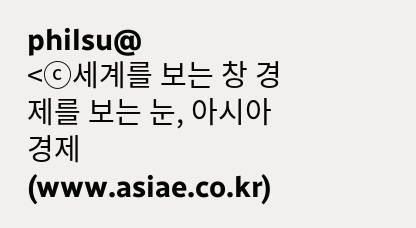philsu@
<ⓒ세계를 보는 창 경제를 보는 눈, 아시아경제(www.asiae.co.kr)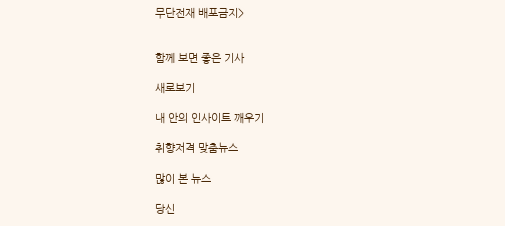무단전재 배포금지>


함께 보면 좋은 기사

새로보기

내 안의 인사이트 깨우기

취향저격 맞춤뉴스

많이 본 뉴스

당신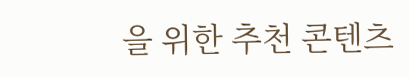을 위한 추천 콘텐츠